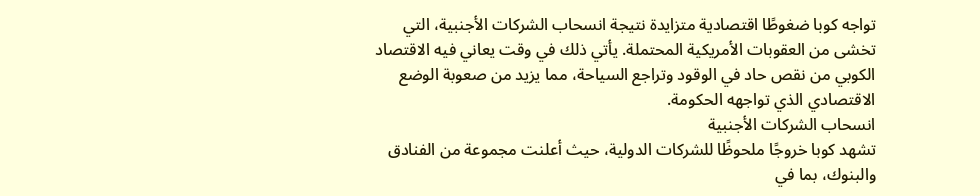تواجه كوبا ضغوطًا اقتصادية متزايدة نتيجة انسحاب الشركات الأجنبية، التي تخشى من العقوبات الأمريكية المحتملة. يأتي ذلك في وقت يعاني فيه الاقتصاد الكوبي من نقص حاد في الوقود وتراجع السياحة، مما يزيد من صعوبة الوضع الاقتصادي الذي تواجهه الحكومة.
انسحاب الشركات الأجنبية
تشهد كوبا خروجًا ملحوظًا للشركات الدولية، حيث أعلنت مجموعة من الفنادق والبنوك، بما في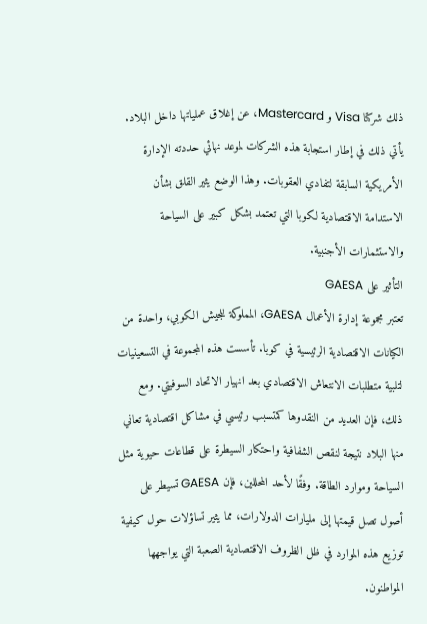ذلك شركتا Visa و Mastercard، عن إغلاق عملياتها داخل البلاد. يأتي ذلك في إطار استجابة هذه الشركات لموعد نهائي حددته الإدارة الأمريكية السابقة لتفادي العقوبات. وهذا الوضع يثير القلق بشأن الاستدامة الاقتصادية لكوبا التي تعتمد بشكل كبير على السياحة والاستثمارات الأجنبية.
التأثير على GAESA
تعتبر مجموعة إدارة الأعمال GAESA، المملوكة للجيش الكوبي، واحدة من الكيانات الاقتصادية الرئيسية في كوبا. تأسست هذه المجموعة في التسعينيات لتلبية متطلبات الانتعاش الاقتصادي بعد انهيار الاتحاد السوفيتي. ومع ذلك، فإن العديد من النقدوها كمتسبب رئيسي في مشاكل اقتصادية تعاني منها البلاد نتيجة لنقص الشفافية واحتكار السيطرة على قطاعات حيوية مثل السياحة وموارد الطاقة. وفقًا لأحد المحللين، فإن GAESA تسيطر على أصول تصل قيمتها إلى مليارات الدولارات، مما يثير تساؤلات حول كيفية توزيع هذه الموارد في ظل الظروف الاقتصادية الصعبة التي يواجهها المواطنون.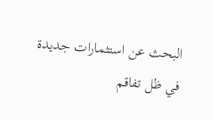البحث عن استثمارات جديدة
في ظل تفاقم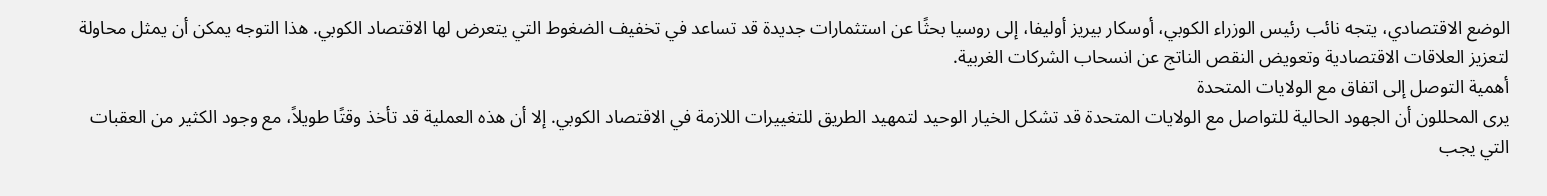الوضع الاقتصادي، يتجه نائب رئيس الوزراء الكوبي، أوسكار بيريز أوليفا، إلى روسيا بحثًا عن استثمارات جديدة قد تساعد في تخفيف الضغوط التي يتعرض لها الاقتصاد الكوبي. هذا التوجه يمكن أن يمثل محاولة لتعزيز العلاقات الاقتصادية وتعويض النقص الناتج عن انسحاب الشركات الغربية.
أهمية التوصل إلى اتفاق مع الولايات المتحدة
يرى المحللون أن الجهود الحالية للتواصل مع الولايات المتحدة قد تشكل الخيار الوحيد لتمهيد الطريق للتغييرات اللازمة في الاقتصاد الكوبي. إلا أن هذه العملية قد تأخذ وقتًا طويلاً، مع وجود الكثير من العقبات التي يجب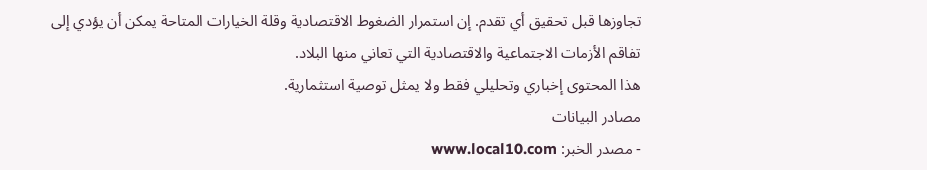تجاوزها قبل تحقيق أي تقدم. إن استمرار الضغوط الاقتصادية وقلة الخيارات المتاحة يمكن أن يؤدي إلى تفاقم الأزمات الاجتماعية والاقتصادية التي تعاني منها البلاد.
هذا المحتوى إخباري وتحليلي فقط ولا يمثل توصية استثمارية.
مصادر البيانات
- مصدر الخبر: www.local10.com